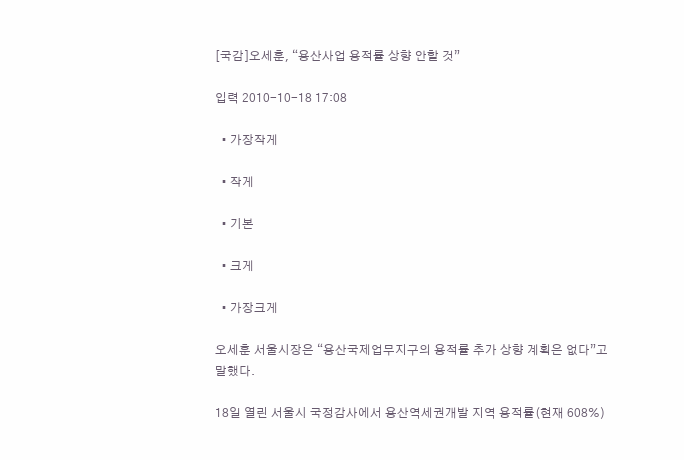[국감]오세훈, “용산사업 용적률 상향 안할 것”

입력 2010-10-18 17:08

  • 가장작게

  • 작게

  • 기본

  • 크게

  • 가장크게

오세훈 서울시장은 “용산국제업무지구의 용적률 추가 상향 계획은 없다”고 말했다.

18일 열린 서울시 국정감사에서 용산역세권개발 지역 용적률(현재 608%)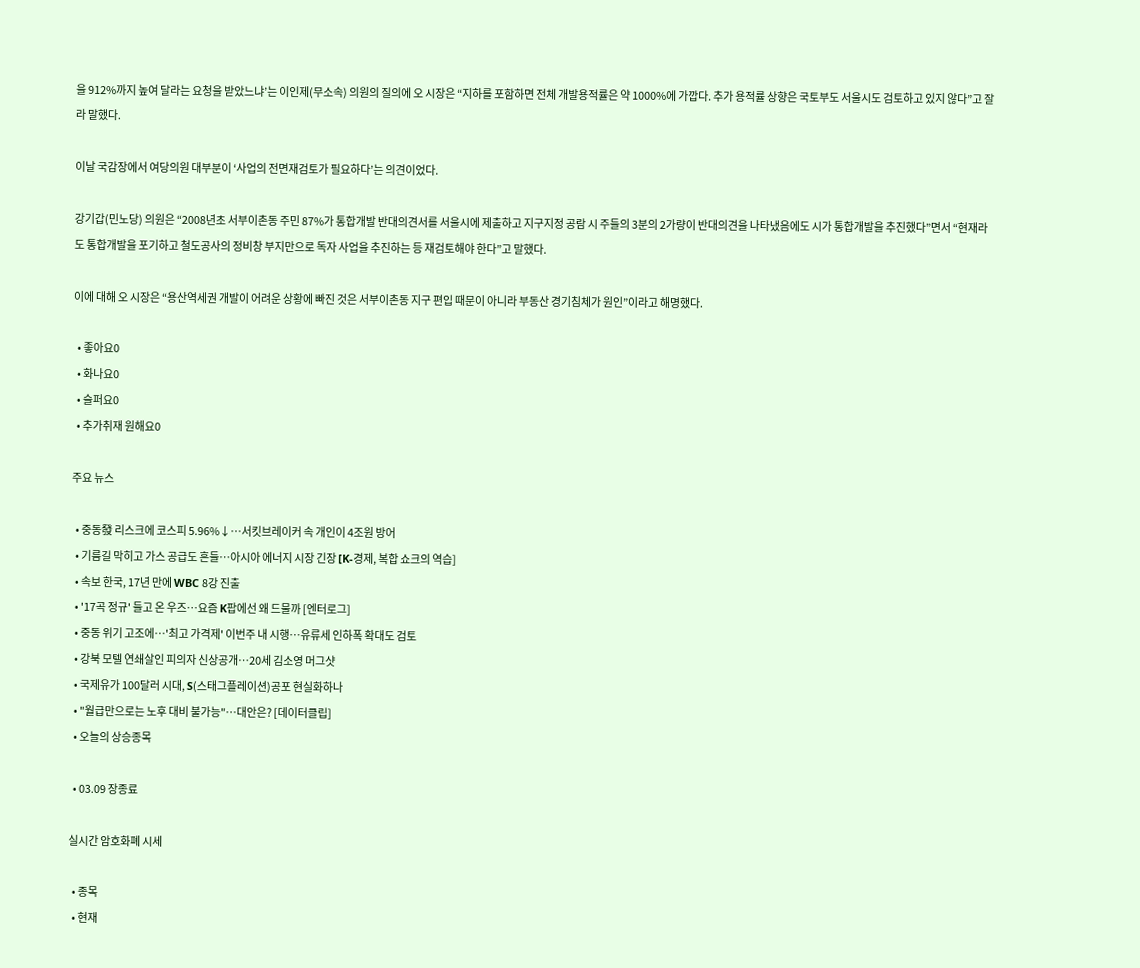을 912%까지 높여 달라는 요청을 받았느냐’는 이인제(무소속) 의원의 질의에 오 시장은 “지하를 포함하면 전체 개발용적률은 약 1000%에 가깝다. 추가 용적률 상향은 국토부도 서울시도 검토하고 있지 않다”고 잘라 말했다.

이날 국감장에서 여당의원 대부분이 ‘사업의 전면재검토가 필요하다’는 의견이었다.

강기갑(민노당) 의원은 “2008년초 서부이촌동 주민 87%가 통합개발 반대의견서를 서울시에 제출하고 지구지정 공람 시 주들의 3분의 2가량이 반대의견을 나타냈음에도 시가 통합개발을 추진했다”면서 “현재라도 통합개발을 포기하고 철도공사의 정비창 부지만으로 독자 사업을 추진하는 등 재검토해야 한다”고 말했다.

이에 대해 오 시장은 “용산역세권 개발이 어려운 상황에 빠진 것은 서부이촌동 지구 편입 때문이 아니라 부동산 경기침체가 원인”이라고 해명했다.

  • 좋아요0
  • 화나요0
  • 슬퍼요0
  • 추가취재 원해요0

주요 뉴스

  • 중동發 리스크에 코스피 5.96%↓⋯서킷브레이커 속 개인이 4조원 방어
  • 기름길 막히고 가스 공급도 흔들…아시아 에너지 시장 긴장 [K-경제, 복합 쇼크의 역습]
  • 속보 한국, 17년 만에 WBC 8강 진출
  • '17곡 정규' 들고 온 우즈⋯요즘 K팝에선 왜 드물까 [엔터로그]
  • 중동 위기 고조에…'최고 가격제' 이번주 내 시행…유류세 인하폭 확대도 검토
  • 강북 모텔 연쇄살인 피의자 신상공개…20세 김소영 머그샷
  • 국제유가 100달러 시대, S(스태그플레이션)공포 현실화하나
  • "월급만으로는 노후 대비 불가능"…대안은? [데이터클립]
  • 오늘의 상승종목

  • 03.09 장종료

실시간 암호화폐 시세

  • 종목
  • 현재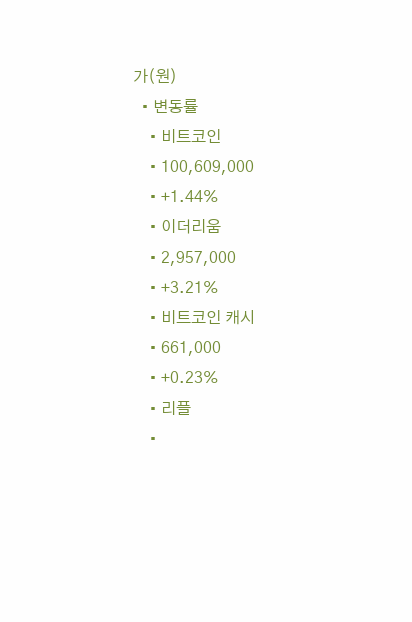가(원)
  • 변동률
    • 비트코인
    • 100,609,000
    • +1.44%
    • 이더리움
    • 2,957,000
    • +3.21%
    • 비트코인 캐시
    • 661,000
    • +0.23%
    • 리플
    •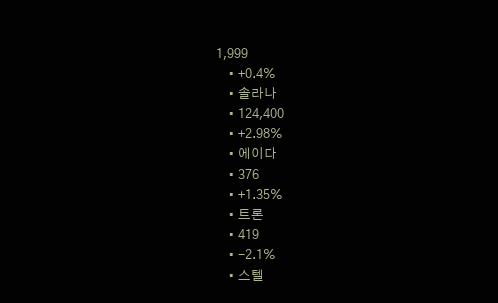1,999
    • +0.4%
    • 솔라나
    • 124,400
    • +2.98%
    • 에이다
    • 376
    • +1.35%
    • 트론
    • 419
    • -2.1%
    • 스텔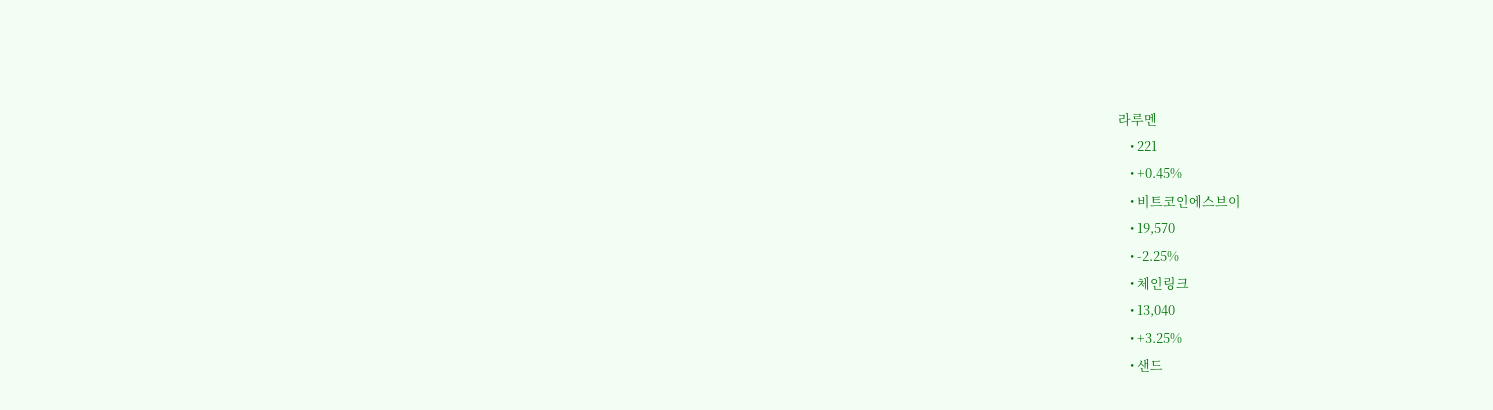라루멘
    • 221
    • +0.45%
    • 비트코인에스브이
    • 19,570
    • -2.25%
    • 체인링크
    • 13,040
    • +3.25%
    • 샌드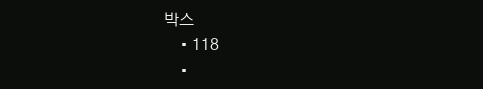박스
    • 118
    •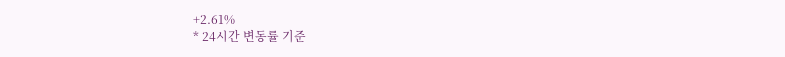+2.61%
* 24시간 변동률 기준